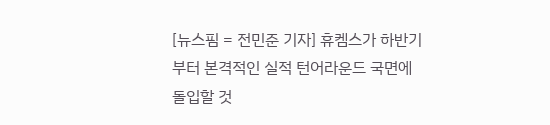[뉴스핌 = 전민준 기자] 휴켐스가 하반기부터 본격적인 실적 턴어라운드 국면에 돌입할 것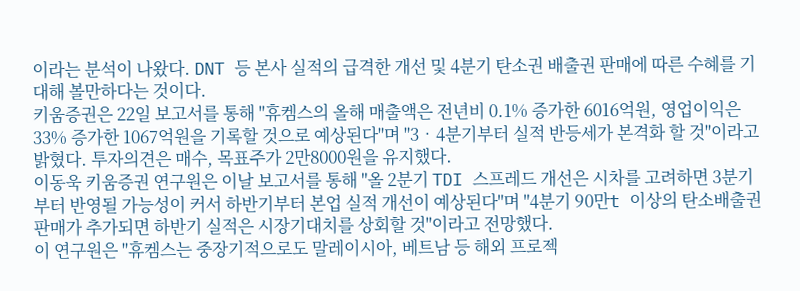이라는 분석이 나왔다. DNT 등 본사 실적의 급격한 개선 및 4분기 탄소권 배출권 판매에 따른 수혜를 기대해 볼만하다는 것이다.
키움증권은 22일 보고서를 통해 "휴켐스의 올해 매출액은 전년비 0.1% 증가한 6016억원, 영업이익은 33% 증가한 1067억원을 기록할 것으로 예상된다"며 "3‧4분기부터 실적 반등세가 본격화 할 것"이라고 밝혔다. 투자의견은 매수, 목표주가 2만8000원을 유지했다.
이동욱 키움증권 연구원은 이날 보고서를 통해 "올 2분기 TDI 스프레드 개선은 시차를 고려하면 3분기부터 반영될 가능성이 커서 하반기부터 본업 실적 개선이 예상된다"며 "4분기 90만t 이상의 탄소배출권 판매가 추가되면 하반기 실적은 시장기대치를 상회할 것"이라고 전망했다.
이 연구원은 "휴켐스는 중장기적으로도 말레이시아, 베트남 등 해외 프로젝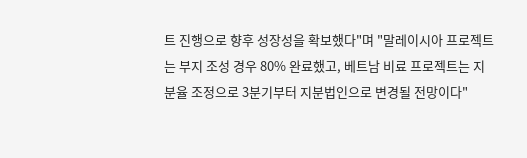트 진행으로 향후 성장성을 확보했다"며 "말레이시아 프로젝트는 부지 조성 경우 80% 완료했고, 베트남 비료 프로젝트는 지분율 조정으로 3분기부터 지분법인으로 변경될 전망이다"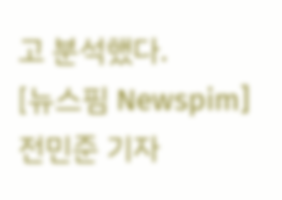고 분석했다.
[뉴스핌 Newspim] 전민준 기자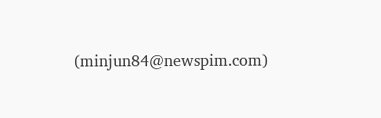(minjun84@newspim.com)